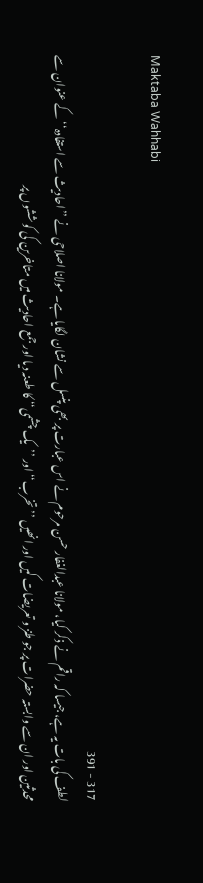Maktaba Wahhabi

317 - 391
لطف کی بات یہ ہے، جیسا کہ راقم نے ذکر کیا، مولانا عبدالغفار حسن مرحوم نے اس عبارت پر بھی پنسل سے نشان لگایا ہے۔ مولانا اصلاحی نے ’’احادیث سے استفادہ‘‘ کے عنوان سے محدثین اور ان سے وابستہ حضرات پر جو طنز و تعریضات کیں اور انھیں ’’تخرب‘‘ اور ’’یک چشمی‘‘ کا طعنہ دیا اور جمع احادیث میں متاخرین کی کوششوں پر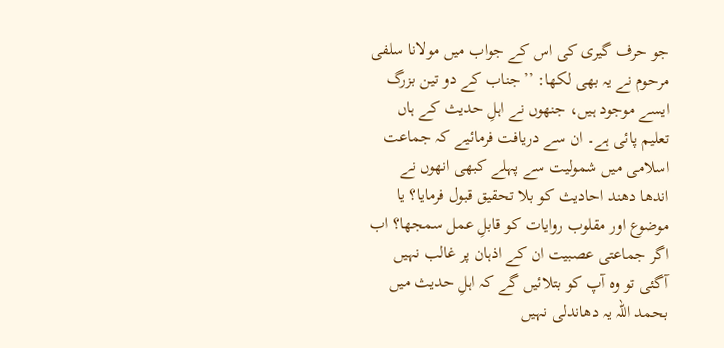جو حرف گیری کی اس کے جواب میں مولانا سلفی مرحوم نے یہ بھی لکھا: ’’جناب کے دو تین بزرگ ایسے موجود ہیں، جنھوں نے اہلِ حدیث کے ہاں تعلیم پائی ہے۔ ان سے دریافت فرمائیے کہ جماعت اسلامی میں شمولیت سے پہلے کبھی انھوں نے اندھا دھند احادیث کو بلا تحقیق قبول فرمایا؟ یا موضوع اور مقلوب روایات کو قابلِ عمل سمجھا؟ اب اگر جماعتی عصبیت ان کے اذہان پر غالب نہیں آگئی تو وہ آپ کو بتلائیں گے کہ اہلِ حدیث میں بحمد اللہ یہ دھاندلی نہیں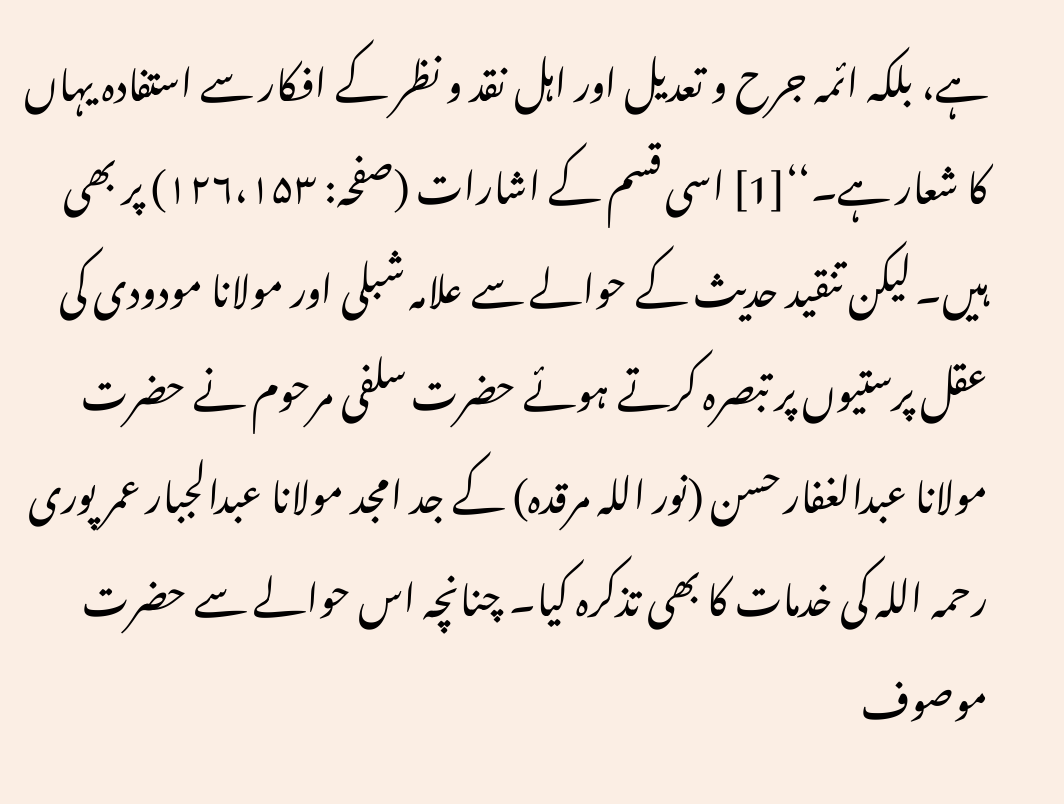ہے، بلکہ ائمہ جرح و تعدیل اور اہل نقد و نظر کے افکار سے استفادہ یہاں کا شعار ہے۔‘‘[1] اسی قسم کے اشارات (صفحہ: ۱۲۶،۱۵۳) پر بھی ہیں۔ لیکن تنقید حدیث کے حوالے سے علامہ شبلی اور مولانا مودودی کی عقل پرستیوں پر تبصرہ کرتے ہوئے حضرت سلفی مرحوم نے حضرت مولانا عبدالغفار حسن (نور اللہ مرقدہ) کے جد امجد مولانا عبدالجبار عمر پوری رحمہ اللہ کی خدمات کا بھی تذکرہ کیا۔ چنانچہ اس حوالے سے حضرت موصوف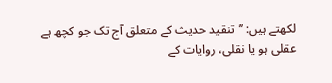لکھتے ہیں: ’’تنقید حدیث کے متعلق آج تک جو کچھ ہے عقلی ہو یا نقلی، روایات کے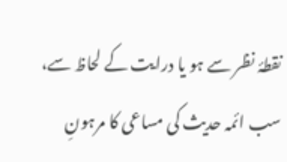نقطۂ نظر سے ہو یا درایت کے لحاظ سے، سب ائمہ حدیث کی مساعی کا مرہونِ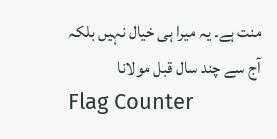منت ہے۔ یہ میرا ہی خیال نہیں بلکہ آج سے چند سال قبل مولانا
Flag Counter